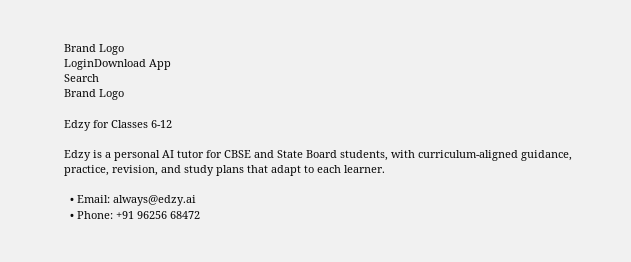Brand Logo
LoginDownload App
Search
Brand Logo

Edzy for Classes 6-12

Edzy is a personal AI tutor for CBSE and State Board students, with curriculum-aligned guidance, practice, revision, and study plans that adapt to each learner.

  • Email: always@edzy.ai
  • Phone: +91 96256 68472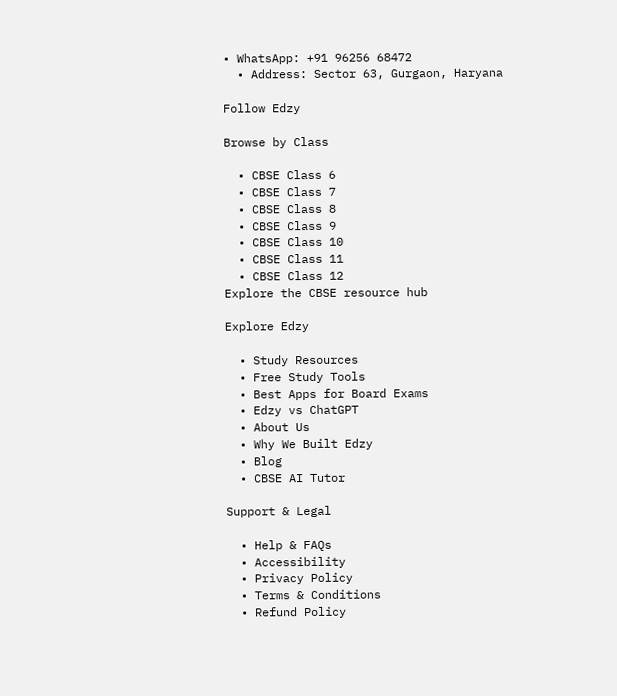• WhatsApp: +91 96256 68472
  • Address: Sector 63, Gurgaon, Haryana

Follow Edzy

Browse by Class

  • CBSE Class 6
  • CBSE Class 7
  • CBSE Class 8
  • CBSE Class 9
  • CBSE Class 10
  • CBSE Class 11
  • CBSE Class 12
Explore the CBSE resource hub

Explore Edzy

  • Study Resources
  • Free Study Tools
  • Best Apps for Board Exams
  • Edzy vs ChatGPT
  • About Us
  • Why We Built Edzy
  • Blog
  • CBSE AI Tutor

Support & Legal

  • Help & FAQs
  • Accessibility
  • Privacy Policy
  • Terms & Conditions
  • Refund Policy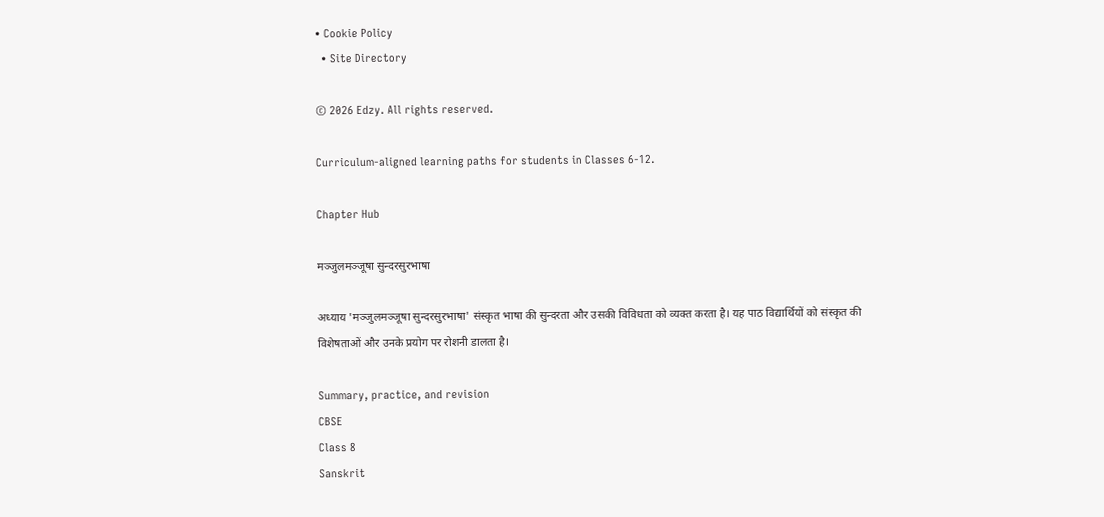• Cookie Policy
  • Site Directory

© 2026 Edzy. All rights reserved.

Curriculum-aligned learning paths for students in Classes 6-12.

Chapter Hub

मञ्जुलमञ्जूषा सुन्दरसुरभाषा

अध्याय 'मञ्जुलमञ्जूषा सुन्दरसुरभाषा' संस्कृत भाषा की सुन्दरता और उसकी विविधता को व्यक्त करता है। यह पाठ विद्यार्थियों को संस्कृत की विशेषताओं और उनके प्रयोग पर रोशनी डालता है।

Summary, practice, and revision
CBSE
Class 8
Sanskrit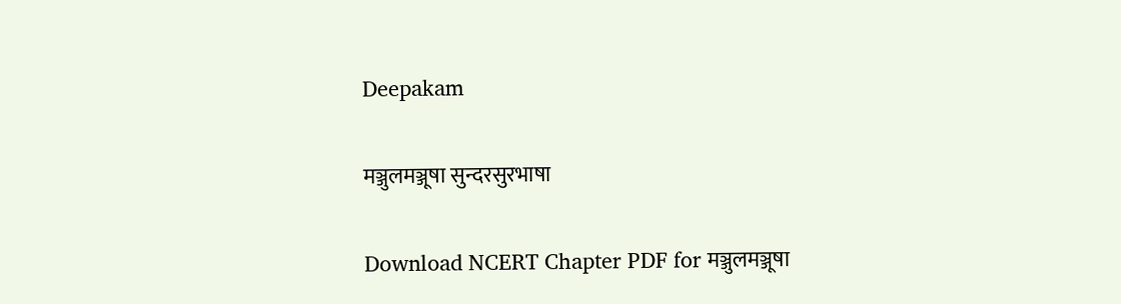Deepakam

मञ्जुलमञ्जूषा सुन्दरसुरभाषा

Download NCERT Chapter PDF for मञ्जुलमञ्जूषा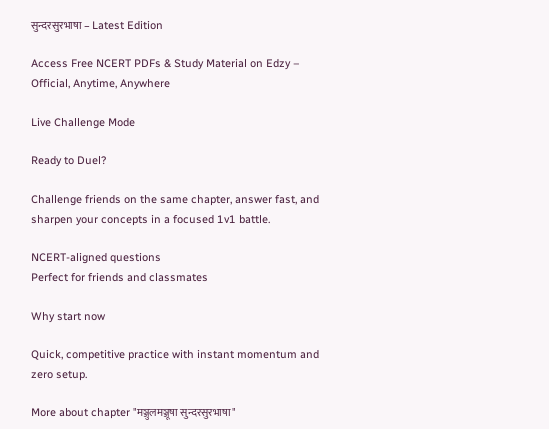सुन्दरसुरभाषा – Latest Edition

Access Free NCERT PDFs & Study Material on Edzy – Official, Anytime, Anywhere

Live Challenge Mode

Ready to Duel?

Challenge friends on the same chapter, answer fast, and sharpen your concepts in a focused 1v1 battle.

NCERT-aligned questions
Perfect for friends and classmates

Why start now

Quick, competitive practice with instant momentum and zero setup.

More about chapter "मञ्जुलमञ्जूषा सुन्दरसुरभाषा"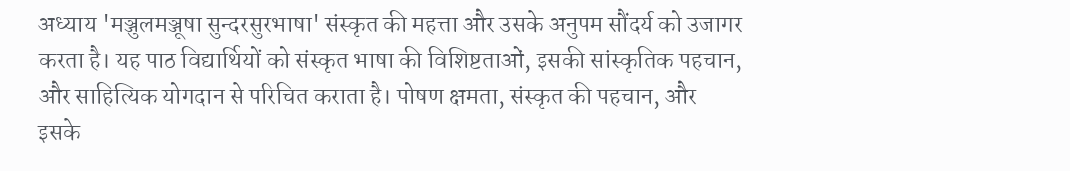अध्याय 'मञ्जुलमञ्जूषा सुन्दरसुरभाषा' संस्कृत की महत्ता और उसके अनुपम सौंदर्य को उजागर करता है। यह पाठ विद्यार्थियों को संस्कृत भाषा की विशिष्टताओं, इसकी सांस्कृतिक पहचान, और साहित्यिक योगदान से परिचित कराता है। पोषण क्षमता, संस्कृत की पहचान, और इसके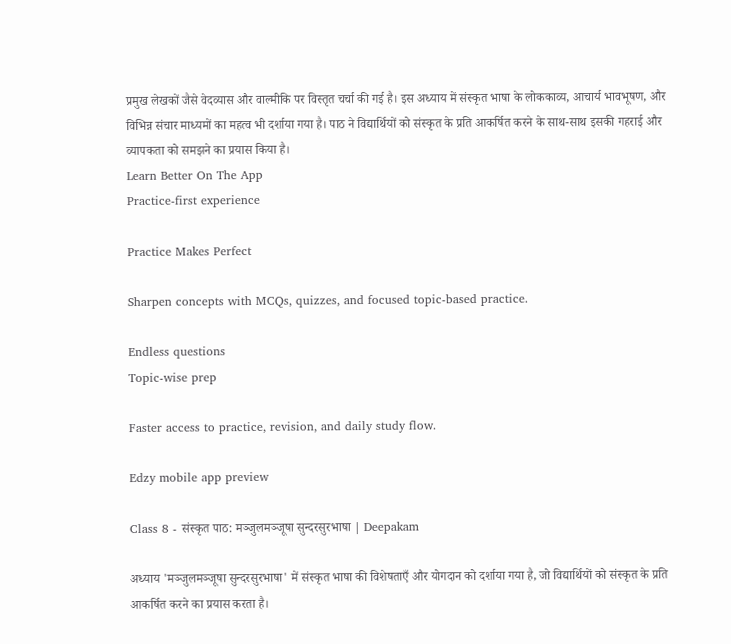प्रमुख लेखकों जैसे वेदव्यास और वाल्मीकि पर विस्तृत चर्चा की गई है। इस अध्याय में संस्कृत भाषा के लोककाव्य, आचार्य भावभूषण, और विभिन्न संचार माध्यमों का महत्व भी दर्शाया गया है। पाठ ने विद्यार्थियों को संस्कृत के प्रति आकर्षित करने के साथ-साथ इसकी गहराई और व्यापकता को समझने का प्रयास किया है।
Learn Better On The App
Practice-first experience

Practice Makes Perfect

Sharpen concepts with MCQs, quizzes, and focused topic-based practice.

Endless questions
Topic-wise prep

Faster access to practice, revision, and daily study flow.

Edzy mobile app preview

Class 8 - संस्कृत पाठ: मञ्जुलमञ्जूषा सुन्दरसुरभाषा | Deepakam

अध्याय 'मञ्जुलमञ्जूषा सुन्दरसुरभाषा' में संस्कृत भाषा की विशेषताएँ और योगदान को दर्शाया गया है, जो विद्यार्थियों को संस्कृत के प्रति आकर्षित करने का प्रयास करता है।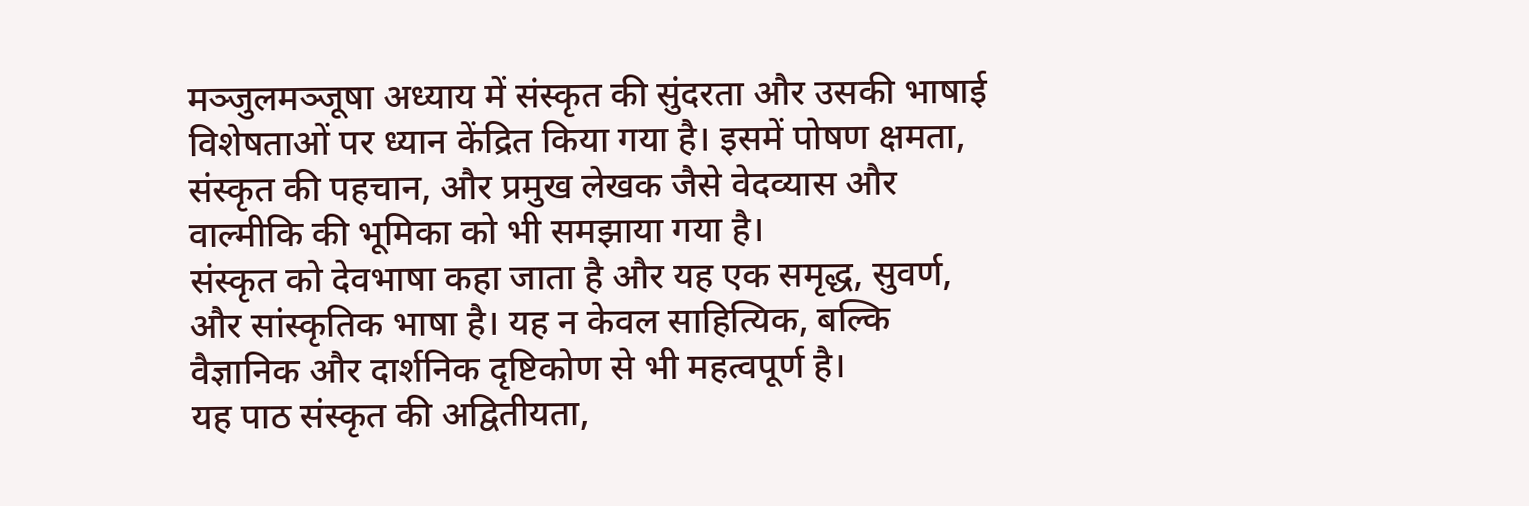मञ्जुलमञ्जूषा अध्याय में संस्कृत की सुंदरता और उसकी भाषाई विशेषताओं पर ध्यान केंद्रित किया गया है। इसमें पोषण क्षमता, संस्कृत की पहचान, और प्रमुख लेखक जैसे वेदव्यास और वाल्मीकि की भूमिका को भी समझाया गया है।
संस्कृत को देवभाषा कहा जाता है और यह एक समृद्ध, सुवर्ण, और सांस्कृतिक भाषा है। यह न केवल साहित्यिक, बल्कि वैज्ञानिक और दार्शनिक दृष्टिकोण से भी महत्वपूर्ण है।
यह पाठ संस्कृत की अद्वितीयता,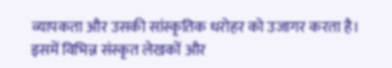व्यापकता और उसकी सांस्कृतिक धरोहर को उजागर करता है। इसमें विभिन्न संस्कृत लेखकों और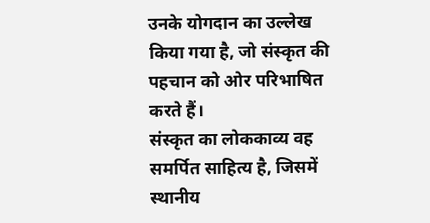उनके योगदान का उल्लेख किया गया है, जो संस्कृत की पहचान को ओर परिभाषित करते हैं।
संस्कृत का लोककाव्य वह समर्पित साहित्य है, जिसमें स्थानीय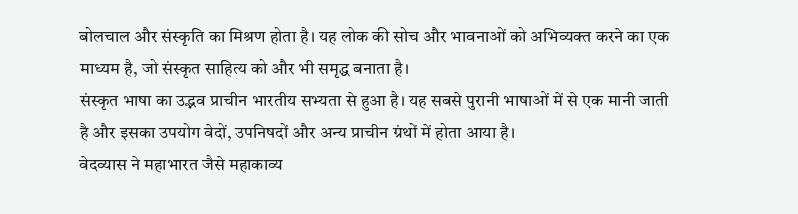बोलचाल और संस्कृति का मिश्रण होता है। यह लोक की सोच और भावनाओं को अभिव्यक्त करने का एक माध्यम है, जो संस्कृत साहित्य को और भी समृद्ध बनाता है।
संस्कृत भाषा का उद्भव प्राचीन भारतीय सभ्यता से हुआ है। यह सबसे पुरानी भाषाओं में से एक मानी जाती है और इसका उपयोग वेदों, उपनिषदों और अन्य प्राचीन ग्रंथों में होता आया है।
वेदव्यास ने महाभारत जैसे महाकाव्य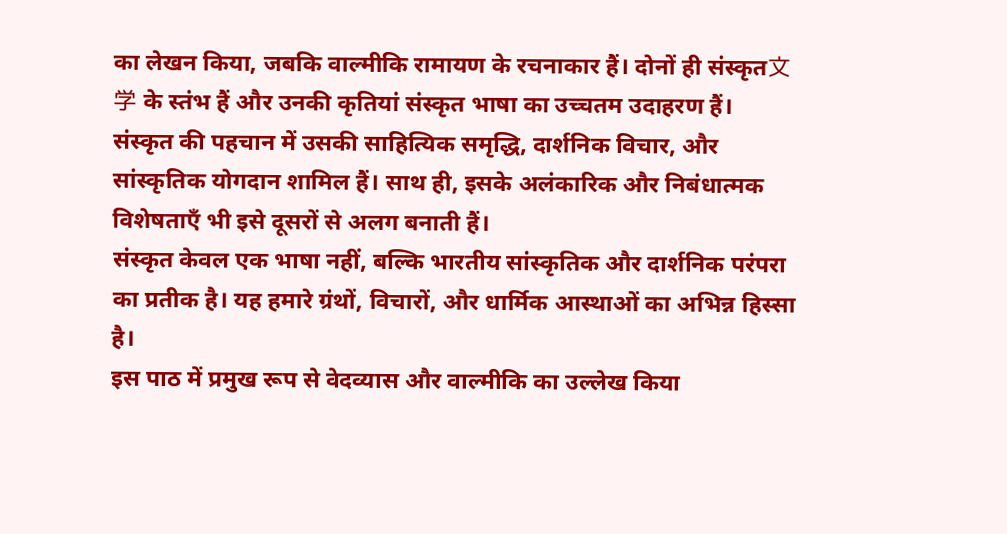का लेखन किया, जबकि वाल्मीकि रामायण के रचनाकार हैं। दोनों ही संस्कृत文学 के स्तंभ हैं और उनकी कृतियां संस्कृत भाषा का उच्चतम उदाहरण हैं।
संस्कृत की पहचान में उसकी साहित्यिक समृद्धि, दार्शनिक विचार, और सांस्कृतिक योगदान शामिल हैं। साथ ही, इसके अलंकारिक और निबंधात्मक विशेषताएँ भी इसे दूसरों से अलग बनाती हैं।
संस्कृत केवल एक भाषा नहीं, बल्कि भारतीय सांस्कृतिक और दार्शनिक परंपरा का प्रतीक है। यह हमारे ग्रंथों, विचारों, और धार्मिक आस्थाओं का अभिन्न हिस्सा है।
इस पाठ में प्रमुख रूप से वेदव्यास और वाल्मीकि का उल्लेख किया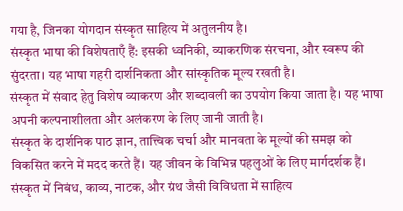गया है, जिनका योगदान संस्कृत साहित्य में अतुलनीय है।
संस्कृत भाषा की विशेषताएँ हैं: इसकी ध्वनिकी, व्याकरणिक संरचना, और स्वरूप की सुंदरता। यह भाषा गहरी दार्शनिकता और सांस्कृतिक मूल्य रखती है।
संस्कृत में संवाद हेतु विशेष व्याकरण और शब्दावली का उपयोग किया जाता है। यह भाषा अपनी कल्पनाशीलता और अलंकरण के लिए जानी जाती है।
संस्कृत के दार्शनिक पाठ ज्ञान, तात्त्विक चर्चा और मानवता के मूल्यों की समझ को विकसित करने में मदद करते हैं। यह जीवन के विभिन्न पहलुओं के लिए मार्गदर्शक हैं।
संस्कृत में निबंध, काव्य, नाटक, और ग्रंथ जैसी विविधता में साहित्य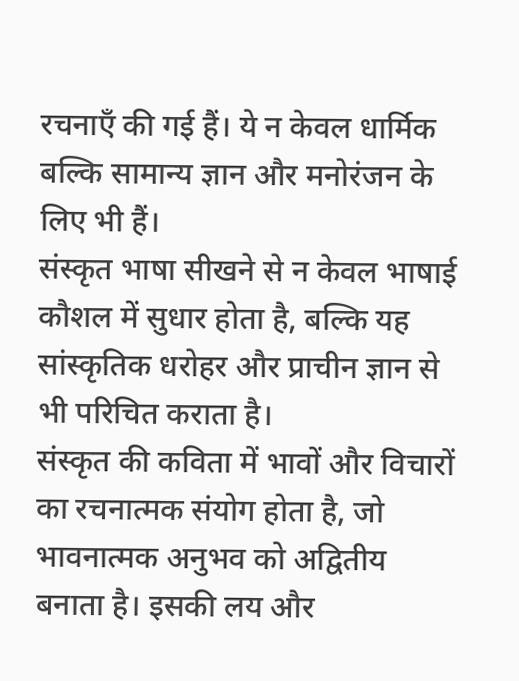रचनाएँ की गई हैं। ये न केवल धार्मिक बल्कि सामान्य ज्ञान और मनोरंजन के लिए भी हैं।
संस्कृत भाषा सीखने से न केवल भाषाई कौशल में सुधार होता है, बल्कि यह सांस्कृतिक धरोहर और प्राचीन ज्ञान से भी परिचित कराता है।
संस्कृत की कविता में भावों और विचारों का रचनात्मक संयोग होता है, जो भावनात्मक अनुभव को अद्वितीय बनाता है। इसकी लय और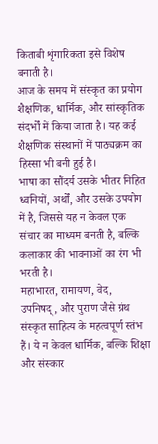किताबी शृंगारिकता इसे विशेष बनाती है।
आज के समय में संस्कृत का प्रयोग शैक्षणिक, धार्मिक, और सांस्कृतिक संदर्भों में किया जाता है। यह कई शैक्षणिक संस्थानों में पाठ्यक्रम का हिस्सा भी बनी हुई है।
भाषा का सौंदर्य उसके भीतर निहित ध्वनियों, अर्थों, और उसके उपयोग में है, जिससे यह न केवल एक संचार का माध्यम बनती है, बल्कि कलाकार की भावनाओं का रंग भी भरती है।
महाभारत, रामायण, वेद, उपनिषद्, और पुराण जैसे ग्रंथ संस्कृत साहित्य के महत्वपूर्ण स्तंभ हैं। ये न केवल धार्मिक, बल्कि शिक्षा और संस्कार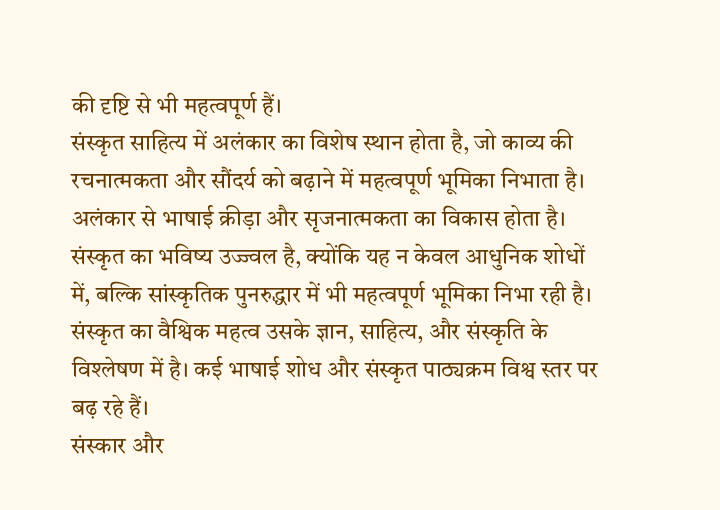की दृष्टि से भी महत्वपूर्ण हैं।
संस्कृत साहित्य में अलंकार का विशेष स्थान होता है, जो काव्य की रचनात्मकता और सौंदर्य को बढ़ाने में महत्वपूर्ण भूमिका निभाता है। अलंकार से भाषाई क्रीड़ा और सृजनात्मकता का विकास होता है।
संस्कृत का भविष्य उज्ज्वल है, क्योंकि यह न केवल आधुनिक शोधों में, बल्कि सांस्कृतिक पुनरुद्धार में भी महत्वपूर्ण भूमिका निभा रही है।
संस्कृत का वैश्विक महत्व उसके ज्ञान, साहित्य, और संस्कृति के विश्लेषण में है। कई भाषाई शोध और संस्कृत पाठ्यक्रम विश्व स्तर पर बढ़ रहे हैं।
संस्कार और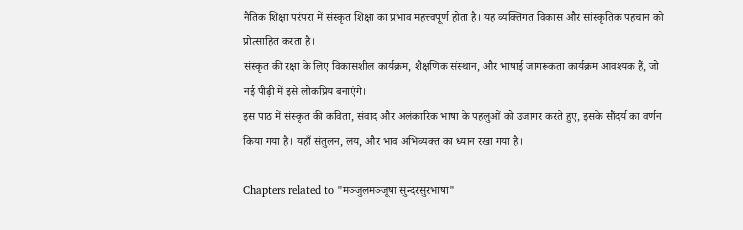नैतिक शिक्षा परंपरा में संस्कृत शिक्षा का प्रभाव महत्त्वपूर्ण होता है। यह व्यक्तिगत विकास और सांस्कृतिक पहचान को प्रोत्साहित करता है।
संस्कृत की रक्षा के लिए विकासशील कार्यक्रम, शैक्षणिक संस्थान, और भाषाई जागरूकता कार्यक्रम आवश्यक हैं, जो नई पीढ़ी में इसे लोकप्रिय बनाएंगे।
इस पाठ में संस्कृत की कविता, संवाद और अलंकारिक भाषा के पहलुओं को उजागर करते हुए, इसके सौंदर्य का वर्णन किया गया है। यहाँ संतुलन, लय, और भाव अभिव्यक्त का ध्यान रखा गया है।

Chapters related to "मञ्जुलमञ्जूषा सुन्दरसुरभाषा"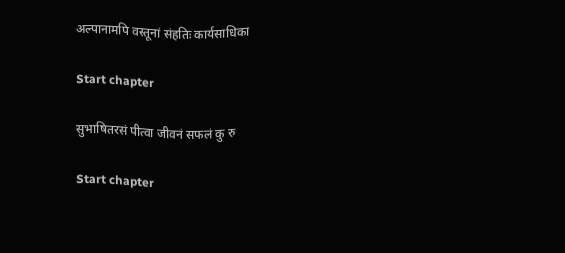अल्पानामपि वस्तूनां संहतिः कार्यसाधिका

Start chapter

सुभाषितरसं पीत्वा जीवनं सफलं कु रु

Start chapter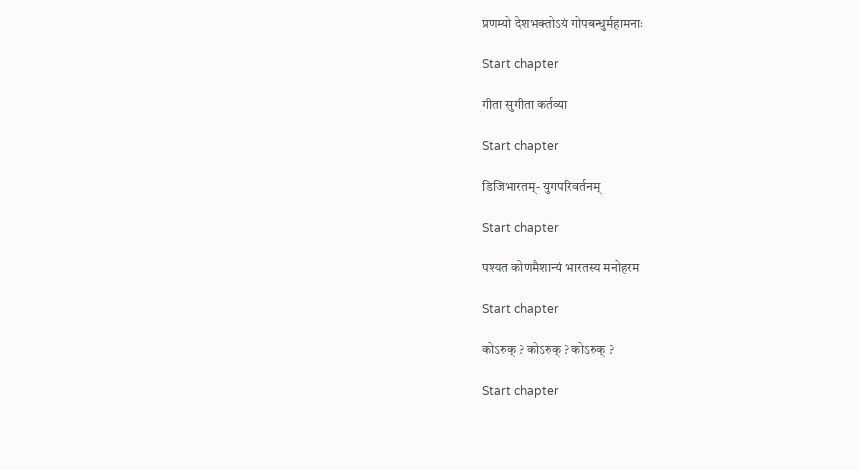प्रणम्यो देशभक्तोऽयं गोपबन्धुर्महामनाः

Start chapter

गीता सुगीता कर्तव्या

Start chapter

डिजि‍भारतम्- युगपरिवर्तनम्

Start chapter

पश्यत कोणमैशान्यं भारतस्य मनोहरम

Start chapter

कोऽरुक् ? कोऽरुक् ? कोऽरुक् ?

Start chapter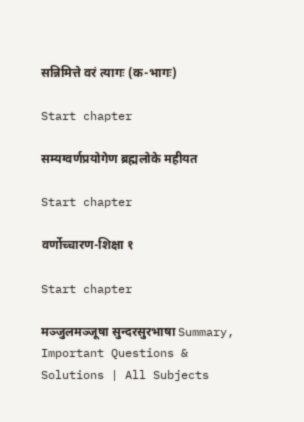सन्निमित्ते वरं त्यागः (क-भागः)

Start chapter

सम्यग्वर्णप्रयोगेण ब्रह्मलोके महीयत

Start chapter

वर्णोच्चारण-शिक्षा १

Start chapter

मञ्जुलमञ्जूषा सुन्दरसुरभाषा Summary, Important Questions & Solutions | All Subjects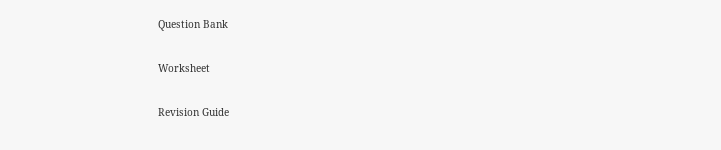Question Bank

Worksheet

Revision Guide